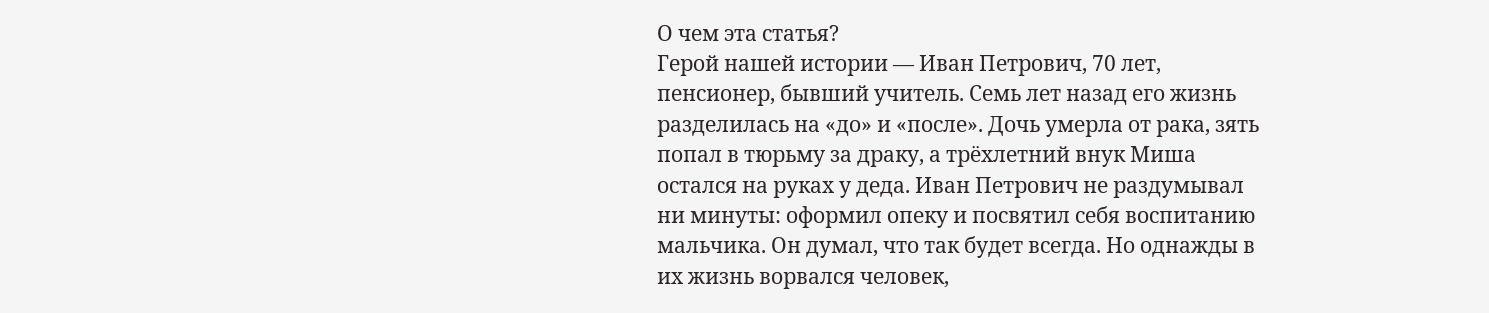О чем эта статья?
Герой нашей истории — Иван Петрович, 70 лет, пенсионер, бывший учитель. Семь лет назад его жизнь разделилась на «до» и «после». Дочь умерла от рака, зять попал в тюрьму за драку, а трёхлетний внук Миша остался на руках у деда. Иван Петрович не раздумывал ни минуты: оформил опеку и посвятил себя воспитанию мальчика. Он думал, что так будет всегда. Но однажды в их жизнь ворвался человек,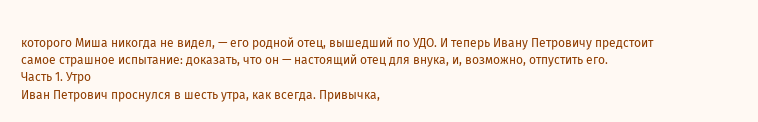которого Миша никогда не видел, — его родной отец, вышедший по УДО. И теперь Ивану Петровичу предстоит самое страшное испытание: доказать, что он — настоящий отец для внука, и, возможно, отпустить его.
Часть 1. Утро
Иван Петрович проснулся в шесть утра, как всегда. Привычка,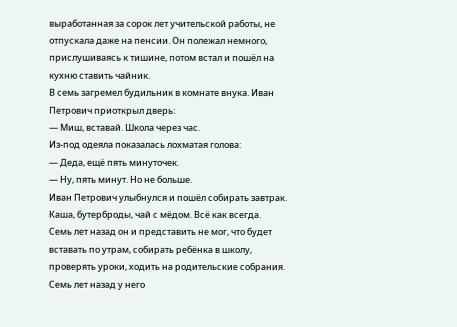выработанная за сорок лет учительской работы, не отпускала даже на пенсии. Он полежал немного, прислушиваясь к тишине, потом встал и пошёл на кухню ставить чайник.
В семь загремел будильник в комнате внука. Иван Петрович приоткрыл дверь:
— Миш, вставай. Школа через час.
Из-под одеяла показалась лохматая голова:
— Деда, ещё пять минуточек.
— Ну, пять минут. Но не больше.
Иван Петрович улыбнулся и пошёл собирать завтрак. Каша, бутерброды, чай с мёдом. Всё как всегда.
Семь лет назад он и представить не мог, что будет вставать по утрам, собирать ребёнка в школу, проверять уроки, ходить на родительские собрания. Семь лет назад у него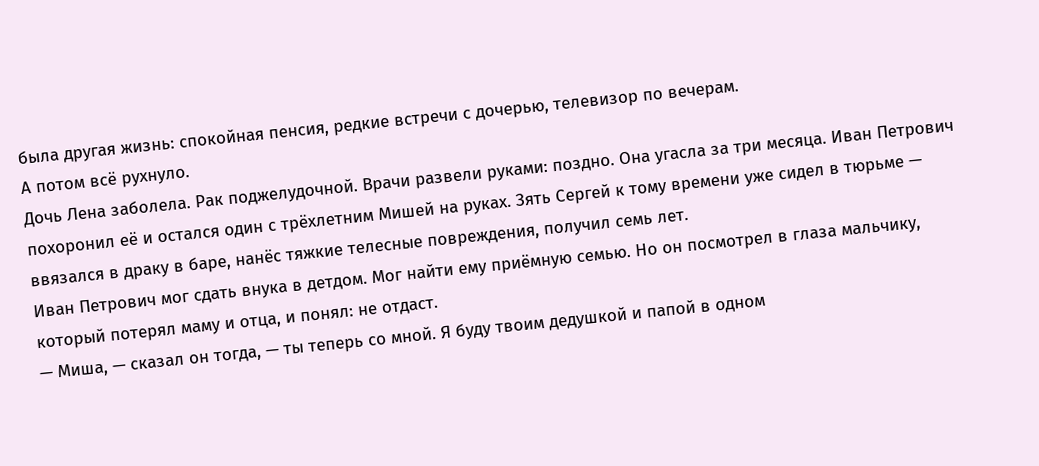была другая жизнь: спокойная пенсия, редкие встречи с дочерью, телевизор по вечерам.
А потом всё рухнуло.
Дочь Лена заболела. Рак поджелудочной. Врачи развели руками: поздно. Она угасла за три месяца. Иван Петрович похоронил её и остался один с трёхлетним Мишей на руках. Зять Сергей к тому времени уже сидел в тюрьме — ввязался в драку в баре, нанёс тяжкие телесные повреждения, получил семь лет.
Иван Петрович мог сдать внука в детдом. Мог найти ему приёмную семью. Но он посмотрел в глаза мальчику, который потерял маму и отца, и понял: не отдаст.
— Миша, — сказал он тогда, — ты теперь со мной. Я буду твоим дедушкой и папой в одном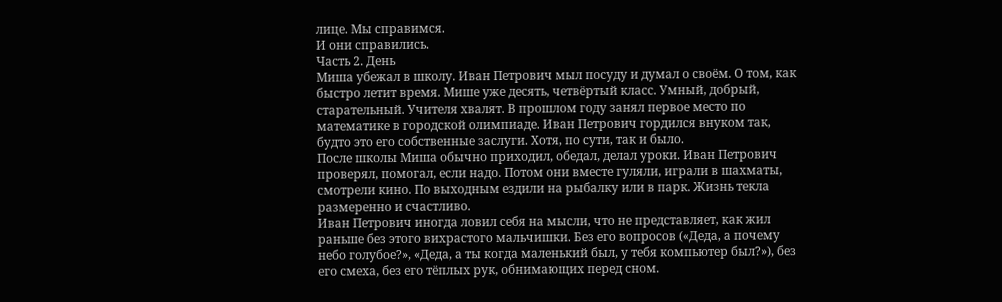лице. Мы справимся.
И они справились.
Часть 2. День
Миша убежал в школу. Иван Петрович мыл посуду и думал о своём. О том, как быстро летит время. Мише уже десять, четвёртый класс. Умный, добрый, старательный. Учителя хвалят. В прошлом году занял первое место по математике в городской олимпиаде. Иван Петрович гордился внуком так, будто это его собственные заслуги. Хотя, по сути, так и было.
После школы Миша обычно приходил, обедал, делал уроки. Иван Петрович проверял, помогал, если надо. Потом они вместе гуляли, играли в шахматы, смотрели кино. По выходным ездили на рыбалку или в парк. Жизнь текла размеренно и счастливо.
Иван Петрович иногда ловил себя на мысли, что не представляет, как жил раньше без этого вихрастого мальчишки. Без его вопросов («Деда, а почему небо голубое?», «Деда, а ты когда маленький был, у тебя компьютер был?»), без его смеха, без его тёплых рук, обнимающих перед сном.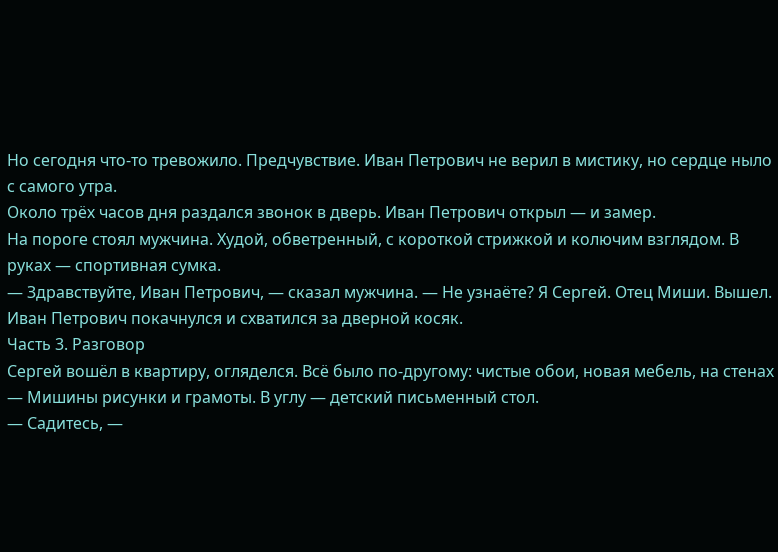Но сегодня что-то тревожило. Предчувствие. Иван Петрович не верил в мистику, но сердце ныло с самого утра.
Около трёх часов дня раздался звонок в дверь. Иван Петрович открыл — и замер.
На пороге стоял мужчина. Худой, обветренный, с короткой стрижкой и колючим взглядом. В руках — спортивная сумка.
— Здравствуйте, Иван Петрович, — сказал мужчина. — Не узнаёте? Я Сергей. Отец Миши. Вышел.
Иван Петрович покачнулся и схватился за дверной косяк.
Часть 3. Разговор
Сергей вошёл в квартиру, огляделся. Всё было по-другому: чистые обои, новая мебель, на стенах — Мишины рисунки и грамоты. В углу — детский письменный стол.
— Садитесь, —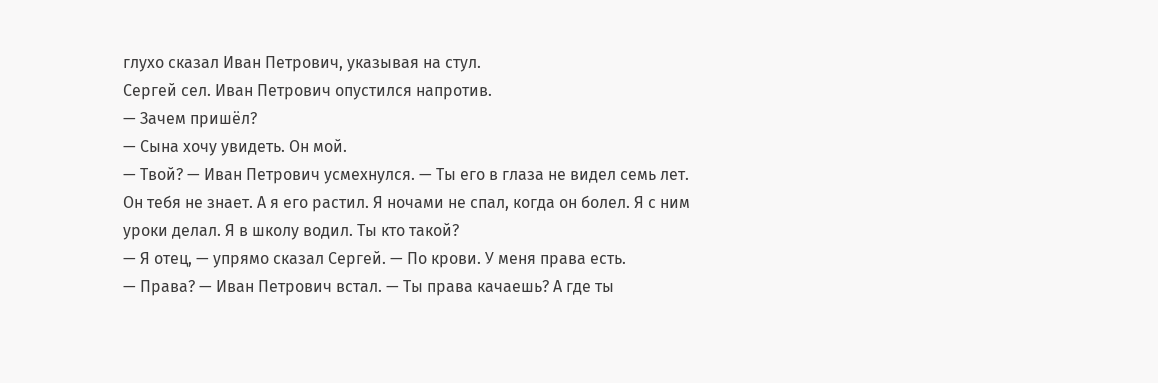глухо сказал Иван Петрович, указывая на стул.
Сергей сел. Иван Петрович опустился напротив.
— Зачем пришёл?
— Сына хочу увидеть. Он мой.
— Твой? — Иван Петрович усмехнулся. — Ты его в глаза не видел семь лет. Он тебя не знает. А я его растил. Я ночами не спал, когда он болел. Я с ним уроки делал. Я в школу водил. Ты кто такой?
— Я отец, — упрямо сказал Сергей. — По крови. У меня права есть.
— Права? — Иван Петрович встал. — Ты права качаешь? А где ты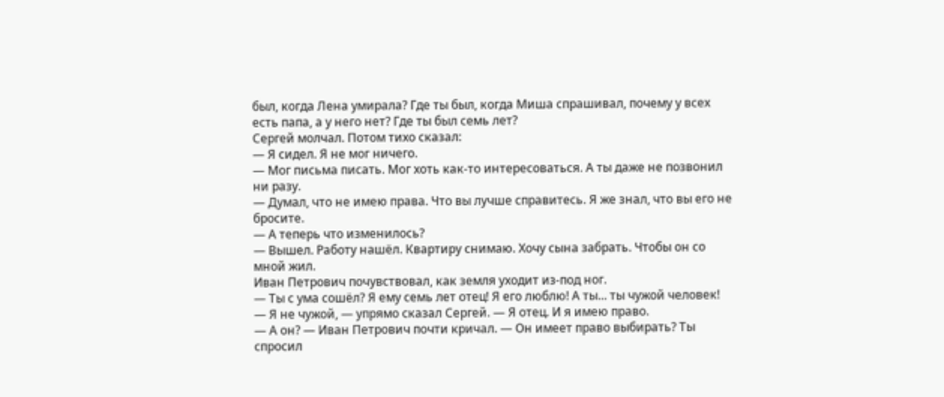был, когда Лена умирала? Где ты был, когда Миша спрашивал, почему у всех есть папа, а у него нет? Где ты был семь лет?
Сергей молчал. Потом тихо сказал:
— Я сидел. Я не мог ничего.
— Мог письма писать. Мог хоть как-то интересоваться. А ты даже не позвонил ни разу.
— Думал, что не имею права. Что вы лучше справитесь. Я же знал, что вы его не бросите.
— А теперь что изменилось?
— Вышел. Работу нашёл. Квартиру снимаю. Хочу сына забрать. Чтобы он со мной жил.
Иван Петрович почувствовал, как земля уходит из-под ног.
— Ты с ума сошёл? Я ему семь лет отец! Я его люблю! А ты... ты чужой человек!
— Я не чужой, — упрямо сказал Сергей. — Я отец. И я имею право.
— А он? — Иван Петрович почти кричал. — Он имеет право выбирать? Ты спросил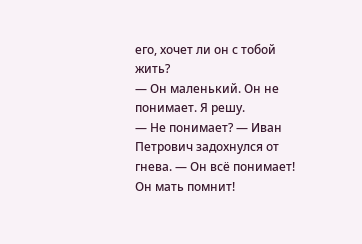его, хочет ли он с тобой жить?
— Он маленький. Он не понимает. Я решу.
— Не понимает? — Иван Петрович задохнулся от гнева. — Он всё понимает! Он мать помнит!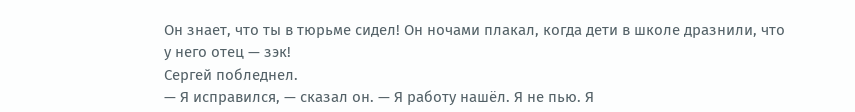Он знает, что ты в тюрьме сидел! Он ночами плакал, когда дети в школе дразнили, что у него отец — зэк!
Сергей побледнел.
— Я исправился, — сказал он. — Я работу нашёл. Я не пью. Я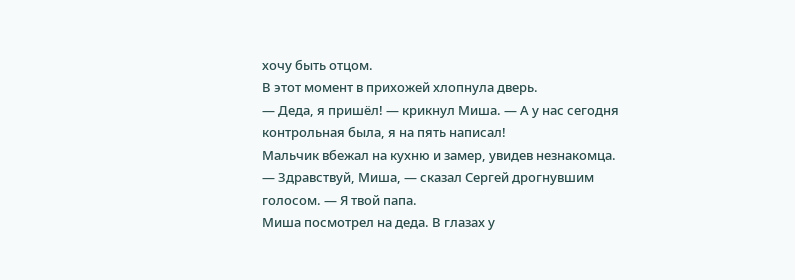хочу быть отцом.
В этот момент в прихожей хлопнула дверь.
— Деда, я пришёл! — крикнул Миша. — А у нас сегодня контрольная была, я на пять написал!
Мальчик вбежал на кухню и замер, увидев незнакомца.
— Здравствуй, Миша, — сказал Сергей дрогнувшим голосом. — Я твой папа.
Миша посмотрел на деда. В глазах у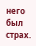него был страх.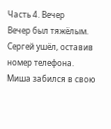Часть 4. Вечер
Вечер был тяжёлым. Сергей ушёл, оставив номер телефона. Миша забился в свою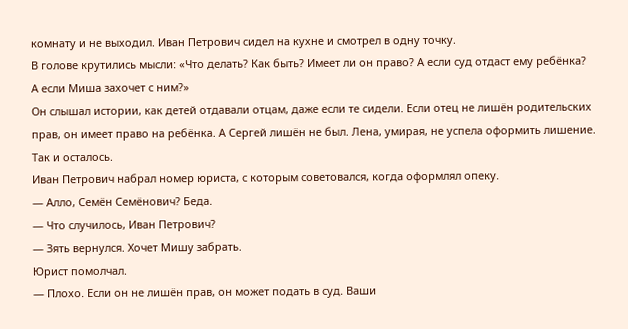комнату и не выходил. Иван Петрович сидел на кухне и смотрел в одну точку.
В голове крутились мысли: «Что делать? Как быть? Имеет ли он право? А если суд отдаст ему ребёнка? А если Миша захочет с ним?»
Он слышал истории, как детей отдавали отцам, даже если те сидели. Если отец не лишён родительских прав, он имеет право на ребёнка. А Сергей лишён не был. Лена, умирая, не успела оформить лишение. Так и осталось.
Иван Петрович набрал номер юриста, с которым советовался, когда оформлял опеку.
— Алло, Семён Семёнович? Беда.
— Что случилось, Иван Петрович?
— Зять вернулся. Хочет Мишу забрать.
Юрист помолчал.
— Плохо. Если он не лишён прав, он может подать в суд. Ваши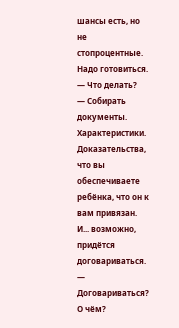шансы есть, но не стопроцентные. Надо готовиться.
— Что делать?
— Собирать документы. Характеристики. Доказательства, что вы обеспечиваете ребёнка, что он к вам привязан. И... возможно, придётся договариваться.
— Договариваться? О чём?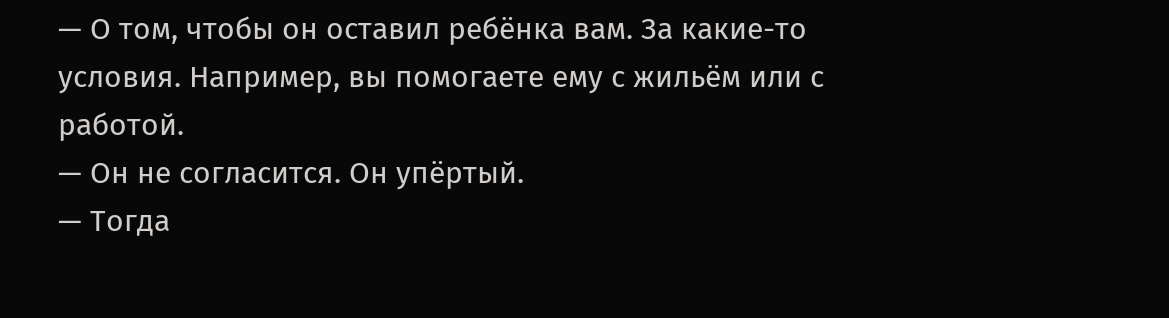— О том, чтобы он оставил ребёнка вам. За какие-то условия. Например, вы помогаете ему с жильём или с работой.
— Он не согласится. Он упёртый.
— Тогда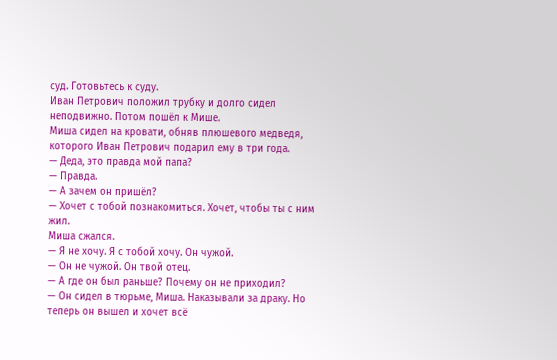суд. Готовьтесь к суду.
Иван Петрович положил трубку и долго сидел неподвижно. Потом пошёл к Мише.
Миша сидел на кровати, обняв плюшевого медведя, которого Иван Петрович подарил ему в три года.
— Деда, это правда мой папа?
— Правда.
— А зачем он пришёл?
— Хочет с тобой познакомиться. Хочет, чтобы ты с ним жил.
Миша сжался.
— Я не хочу. Я с тобой хочу. Он чужой.
— Он не чужой. Он твой отец.
— А где он был раньше? Почему он не приходил?
— Он сидел в тюрьме, Миша. Наказывали за драку. Но теперь он вышел и хочет всё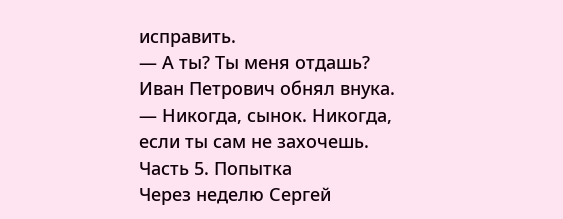исправить.
— А ты? Ты меня отдашь?
Иван Петрович обнял внука.
— Никогда, сынок. Никогда, если ты сам не захочешь.
Часть 5. Попытка
Через неделю Сергей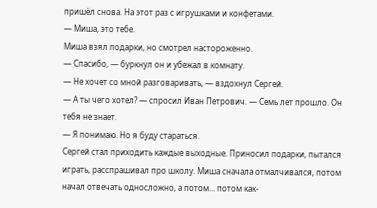пришёл снова. На этот раз с игрушками и конфетами.
— Миша, это тебе.
Миша взял подарки, но смотрел настороженно.
— Спасибо, — буркнул он и убежал в комнату.
— Не хочет со мной разговаривать, — вздохнул Сергей.
— А ты чего хотел? — спросил Иван Петрович. — Семь лет прошло. Он тебя не знает.
— Я понимаю. Но я буду стараться.
Сергей стал приходить каждые выходные. Приносил подарки, пытался играть, расспрашивал про школу. Миша сначала отмалчивался, потом начал отвечать односложно, а потом... потом как-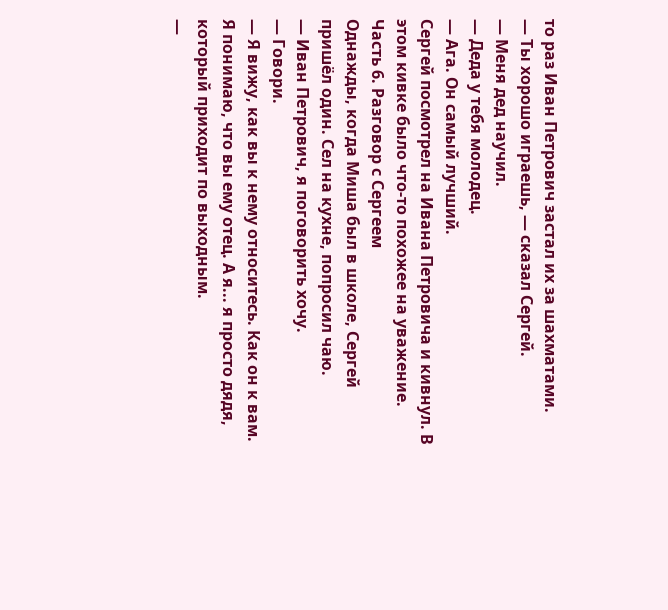то раз Иван Петрович застал их за шахматами.
— Ты хорошо играешь, — сказал Сергей.
— Меня дед научил.
— Деда у тебя молодец.
— Ага. Он самый лучший.
Сергей посмотрел на Ивана Петровича и кивнул. В этом кивке было что-то похожее на уважение.
Часть 6. Разговор с Сергеем
Однажды, когда Миша был в школе, Сергей пришёл один. Сел на кухне, попросил чаю.
— Иван Петрович, я поговорить хочу.
— Говори.
— Я вижу, как вы к нему относитесь. Как он к вам. Я понимаю, что вы ему отец. А я... я просто дядя, который приходит по выходным.
—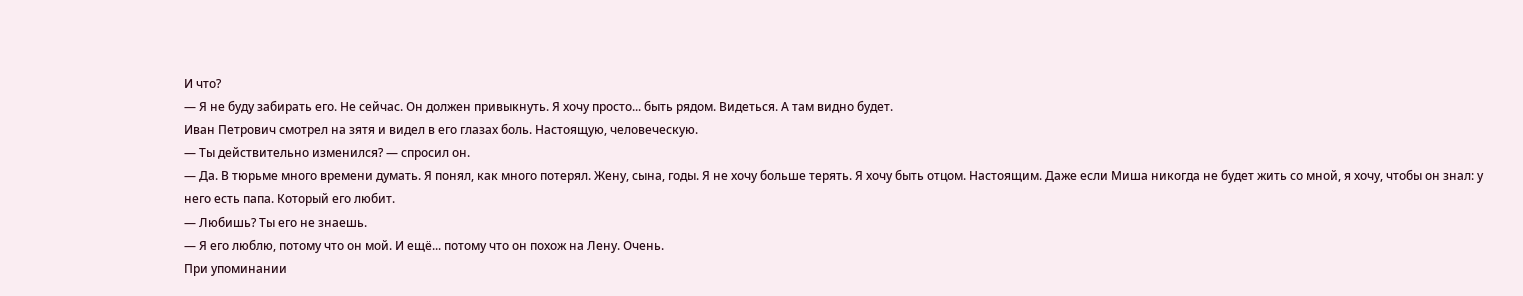И что?
— Я не буду забирать его. Не сейчас. Он должен привыкнуть. Я хочу просто... быть рядом. Видеться. А там видно будет.
Иван Петрович смотрел на зятя и видел в его глазах боль. Настоящую, человеческую.
— Ты действительно изменился? — спросил он.
— Да. В тюрьме много времени думать. Я понял, как много потерял. Жену, сына, годы. Я не хочу больше терять. Я хочу быть отцом. Настоящим. Даже если Миша никогда не будет жить со мной, я хочу, чтобы он знал: у него есть папа. Который его любит.
— Любишь? Ты его не знаешь.
— Я его люблю, потому что он мой. И ещё... потому что он похож на Лену. Очень.
При упоминании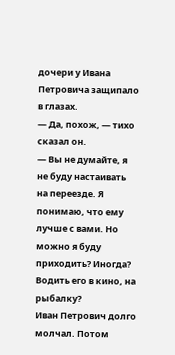дочери у Ивана Петровича защипало в глазах.
— Да, похож, — тихо сказал он.
— Вы не думайте, я не буду настаивать на переезде. Я понимаю, что ему лучше с вами. Но можно я буду приходить? Иногда? Водить его в кино, на рыбалку?
Иван Петрович долго молчал. Потом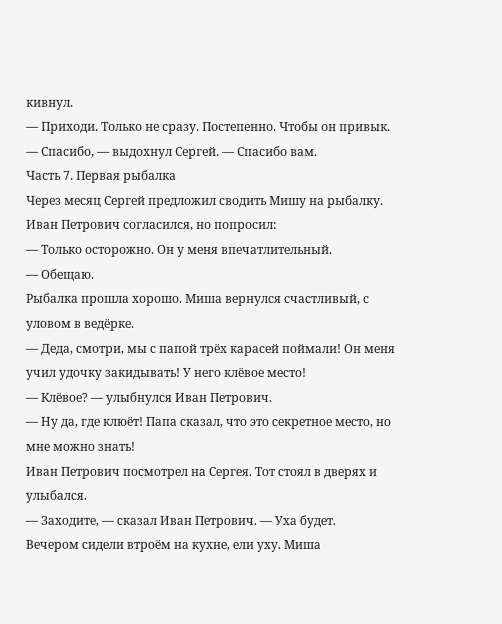кивнул.
— Приходи. Только не сразу. Постепенно. Чтобы он привык.
— Спасибо, — выдохнул Сергей. — Спасибо вам.
Часть 7. Первая рыбалка
Через месяц Сергей предложил сводить Мишу на рыбалку. Иван Петрович согласился, но попросил:
— Только осторожно. Он у меня впечатлительный.
— Обещаю.
Рыбалка прошла хорошо. Миша вернулся счастливый, с уловом в ведёрке.
— Деда, смотри, мы с папой трёх карасей поймали! Он меня учил удочку закидывать! У него клёвое место!
— Клёвое? — улыбнулся Иван Петрович.
— Ну да, где клюёт! Папа сказал, что это секретное место, но мне можно знать!
Иван Петрович посмотрел на Сергея. Тот стоял в дверях и улыбался.
— Заходите, — сказал Иван Петрович. — Уха будет.
Вечером сидели втроём на кухне, ели уху. Миша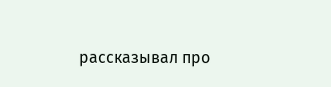рассказывал про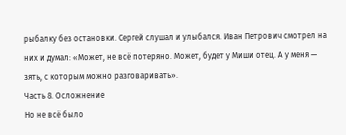рыбалку без остановки. Сергей слушал и улыбался. Иван Петрович смотрел на них и думал: «Может, не всё потеряно. Может, будет у Миши отец. А у меня — зять, с которым можно разговаривать».
Часть 8. Осложнение
Но не всё было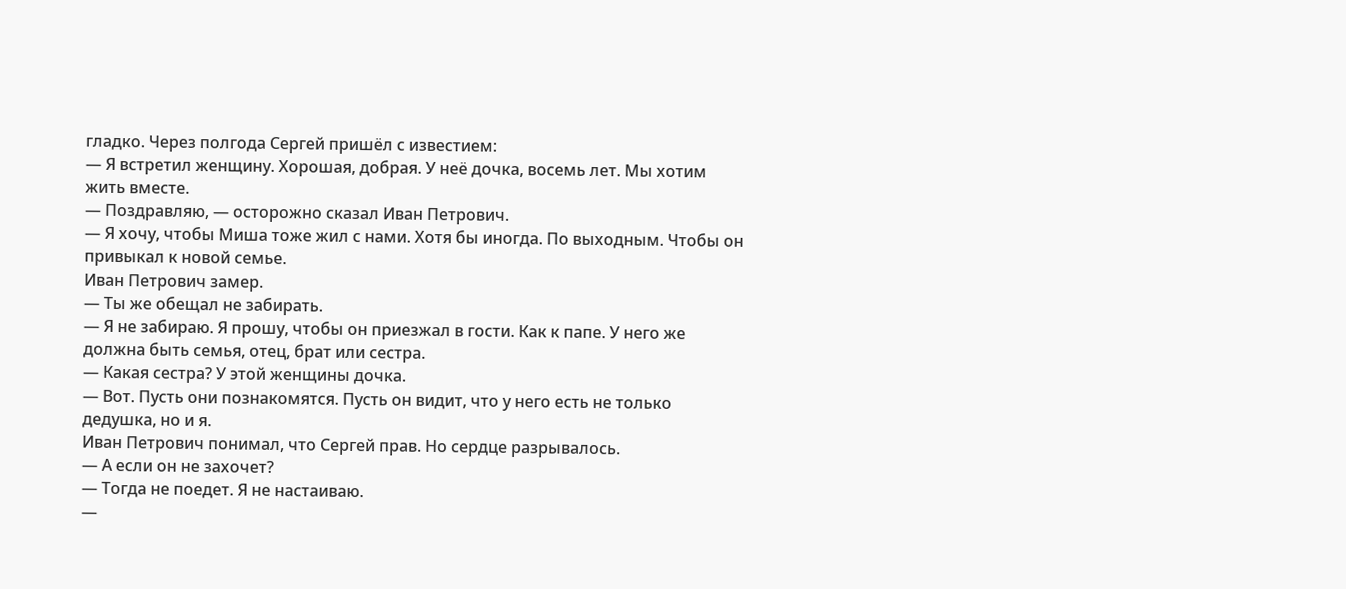гладко. Через полгода Сергей пришёл с известием:
— Я встретил женщину. Хорошая, добрая. У неё дочка, восемь лет. Мы хотим жить вместе.
— Поздравляю, — осторожно сказал Иван Петрович.
— Я хочу, чтобы Миша тоже жил с нами. Хотя бы иногда. По выходным. Чтобы он привыкал к новой семье.
Иван Петрович замер.
— Ты же обещал не забирать.
— Я не забираю. Я прошу, чтобы он приезжал в гости. Как к папе. У него же должна быть семья, отец, брат или сестра.
— Какая сестра? У этой женщины дочка.
— Вот. Пусть они познакомятся. Пусть он видит, что у него есть не только дедушка, но и я.
Иван Петрович понимал, что Сергей прав. Но сердце разрывалось.
— А если он не захочет?
— Тогда не поедет. Я не настаиваю.
—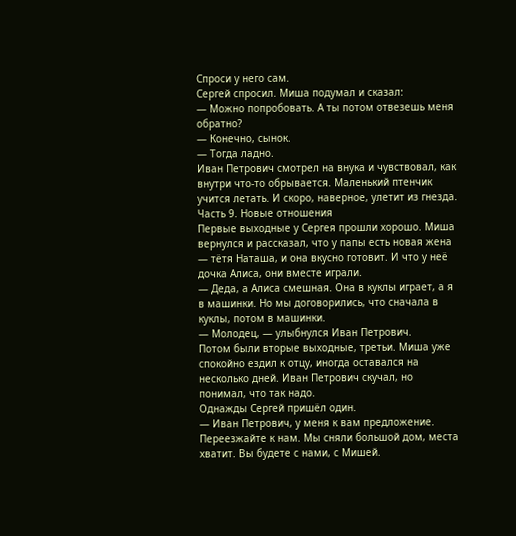Спроси у него сам.
Сергей спросил. Миша подумал и сказал:
— Можно попробовать. А ты потом отвезешь меня обратно?
— Конечно, сынок.
— Тогда ладно.
Иван Петрович смотрел на внука и чувствовал, как внутри что-то обрывается. Маленький птенчик учится летать. И скоро, наверное, улетит из гнезда.
Часть 9. Новые отношения
Первые выходные у Сергея прошли хорошо. Миша вернулся и рассказал, что у папы есть новая жена — тётя Наташа, и она вкусно готовит. И что у неё дочка Алиса, они вместе играли.
— Деда, а Алиса смешная. Она в куклы играет, а я в машинки. Но мы договорились, что сначала в куклы, потом в машинки.
— Молодец, — улыбнулся Иван Петрович.
Потом были вторые выходные, третьи. Миша уже спокойно ездил к отцу, иногда оставался на несколько дней. Иван Петрович скучал, но понимал, что так надо.
Однажды Сергей пришёл один.
— Иван Петрович, у меня к вам предложение. Переезжайте к нам. Мы сняли большой дом, места хватит. Вы будете с нами, с Мишей.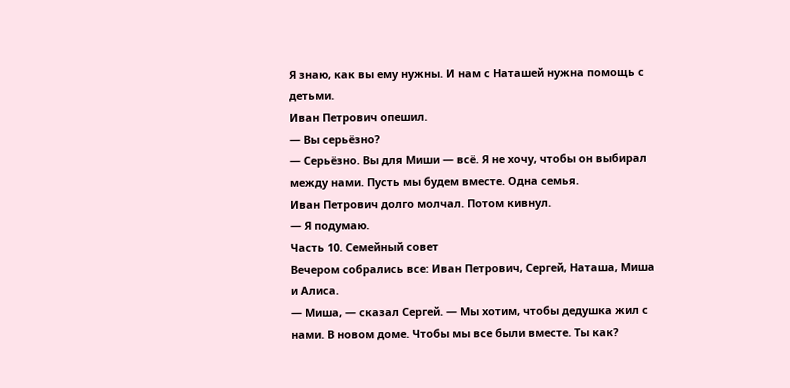Я знаю, как вы ему нужны. И нам с Наташей нужна помощь с детьми.
Иван Петрович опешил.
— Вы серьёзно?
— Серьёзно. Вы для Миши — всё. Я не хочу, чтобы он выбирал между нами. Пусть мы будем вместе. Одна семья.
Иван Петрович долго молчал. Потом кивнул.
— Я подумаю.
Часть 10. Семейный совет
Вечером собрались все: Иван Петрович, Сергей, Наташа, Миша и Алиса.
— Миша, — сказал Сергей. — Мы хотим, чтобы дедушка жил с нами. В новом доме. Чтобы мы все были вместе. Ты как?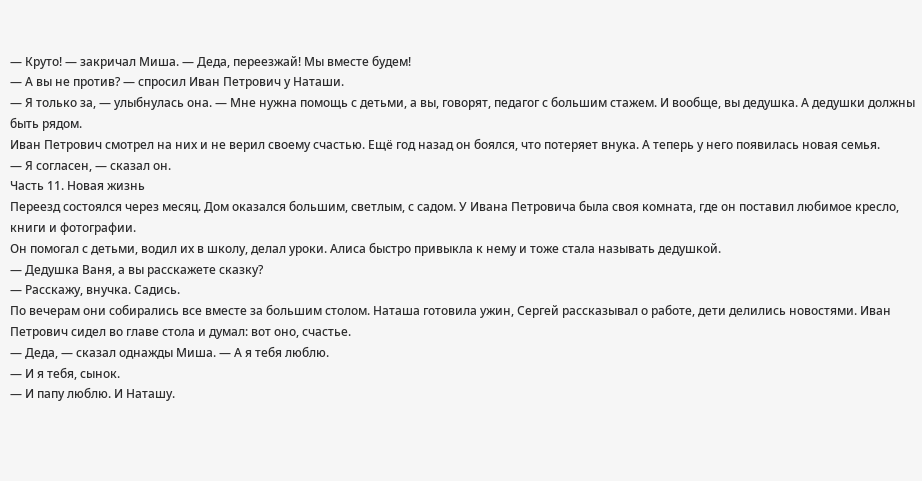— Круто! — закричал Миша. — Деда, переезжай! Мы вместе будем!
— А вы не против? — спросил Иван Петрович у Наташи.
— Я только за, — улыбнулась она. — Мне нужна помощь с детьми, а вы, говорят, педагог с большим стажем. И вообще, вы дедушка. А дедушки должны быть рядом.
Иван Петрович смотрел на них и не верил своему счастью. Ещё год назад он боялся, что потеряет внука. А теперь у него появилась новая семья.
— Я согласен, — сказал он.
Часть 11. Новая жизнь
Переезд состоялся через месяц. Дом оказался большим, светлым, с садом. У Ивана Петровича была своя комната, где он поставил любимое кресло, книги и фотографии.
Он помогал с детьми, водил их в школу, делал уроки. Алиса быстро привыкла к нему и тоже стала называть дедушкой.
— Дедушка Ваня, а вы расскажете сказку?
— Расскажу, внучка. Садись.
По вечерам они собирались все вместе за большим столом. Наташа готовила ужин, Сергей рассказывал о работе, дети делились новостями. Иван Петрович сидел во главе стола и думал: вот оно, счастье.
— Деда, — сказал однажды Миша. — А я тебя люблю.
— И я тебя, сынок.
— И папу люблю. И Наташу.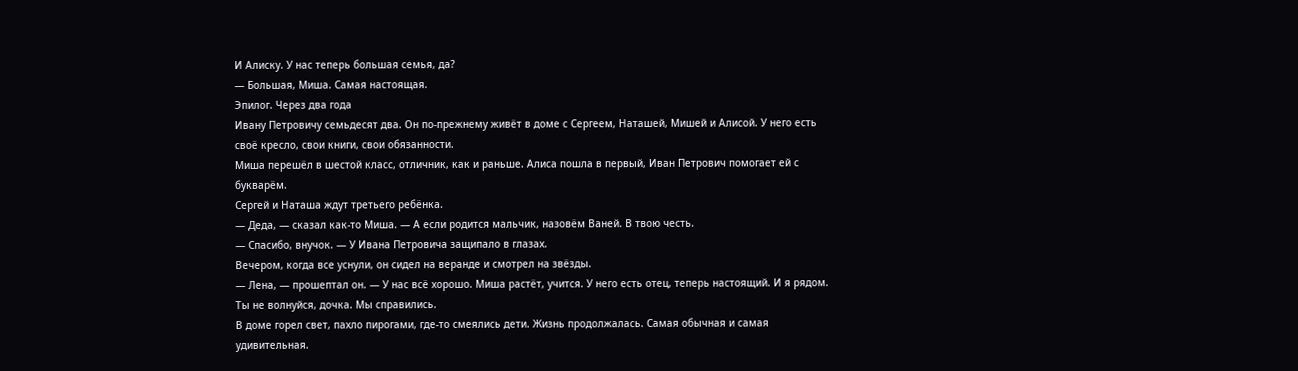И Алиску. У нас теперь большая семья, да?
— Большая, Миша. Самая настоящая.
Эпилог. Через два года
Ивану Петровичу семьдесят два. Он по-прежнему живёт в доме с Сергеем, Наташей, Мишей и Алисой. У него есть своё кресло, свои книги, свои обязанности.
Миша перешёл в шестой класс, отличник, как и раньше. Алиса пошла в первый, Иван Петрович помогает ей с букварём.
Сергей и Наташа ждут третьего ребёнка.
— Деда, — сказал как-то Миша. — А если родится мальчик, назовём Ваней. В твою честь.
— Спасибо, внучок. — У Ивана Петровича защипало в глазах.
Вечером, когда все уснули, он сидел на веранде и смотрел на звёзды.
— Лена, — прошептал он. — У нас всё хорошо. Миша растёт, учится. У него есть отец, теперь настоящий. И я рядом. Ты не волнуйся, дочка. Мы справились.
В доме горел свет, пахло пирогами, где-то смеялись дети. Жизнь продолжалась. Самая обычная и самая удивительная.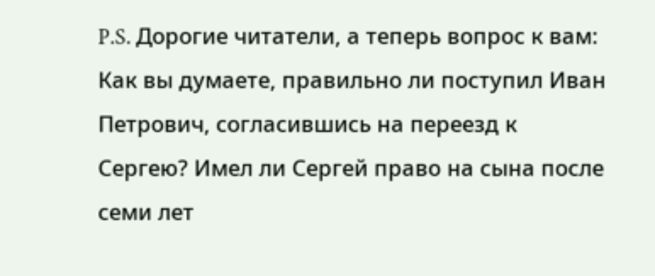P.S. Дорогие читатели, а теперь вопрос к вам: Как вы думаете, правильно ли поступил Иван Петрович, согласившись на переезд к Сергею? Имел ли Сергей право на сына после семи лет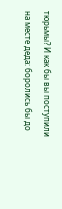тюрьмы? И как бы вы поступили на месте деда: боролись бы до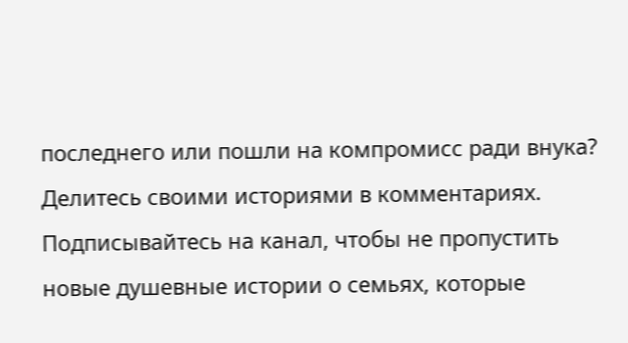последнего или пошли на компромисс ради внука? Делитесь своими историями в комментариях.
Подписывайтесь на канал, чтобы не пропустить новые душевные истории о семьях, которые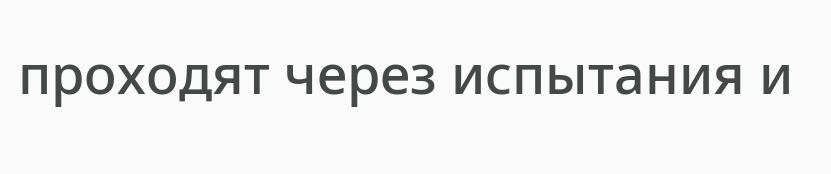проходят через испытания и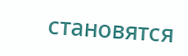становятся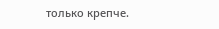только крепче.